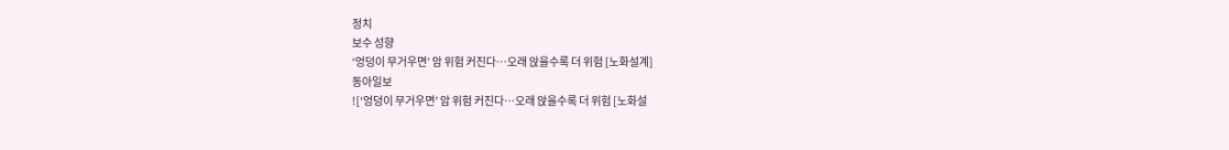정치
보수 성향
‘엉덩이 무거우면’ 암 위험 커진다…오래 앉을수록 더 위험 [노화설계]
동아일보
![‘엉덩이 무거우면’ 암 위험 커진다…오래 앉을수록 더 위험 [노화설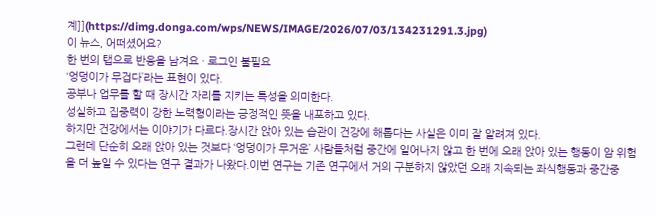계]](https://dimg.donga.com/wps/NEWS/IMAGE/2026/07/03/134231291.3.jpg)
이 뉴스, 어떠셨어요?
한 번의 탭으로 반응을 남겨요 · 로그인 불필요
‘엉덩이가 무겁다’라는 표현이 있다.
공부나 업무를 할 때 장시간 자리를 지키는 특성을 의미한다.
성실하고 집중력이 강한 노력형이라는 긍정적인 뜻을 내포하고 있다.
하지만 건강에서는 이야기가 다르다.장시간 앉아 있는 습관이 건강에 해롭다는 사실은 이미 잘 알려져 있다.
그런데 단순히 오래 앉아 있는 것보다 ‘엉덩이가 무거운’ 사람들처럼 중간에 일어나지 않고 한 번에 오래 앉아 있는 행동이 암 위험을 더 높일 수 있다는 연구 결과가 나왔다.이번 연구는 기존 연구에서 거의 구분하지 않았던 오래 지속되는 좌식행동과 중간중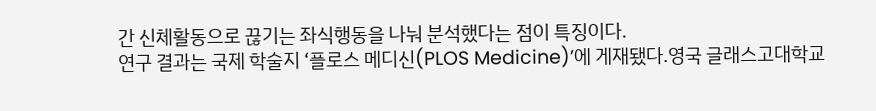간 신체활동으로 끊기는 좌식행동을 나눠 분석했다는 점이 특징이다.
연구 결과는 국제 학술지 ‘플로스 메디신(PLOS Medicine)’에 게재됐다.영국 글래스고대학교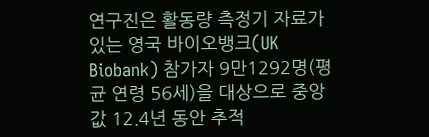연구진은 활동량 측정기 자료가 있는 영국 바이오뱅크(UK Biobank) 참가자 9만1292명(평균 연령 56세)을 대상으로 중앙값 12.4년 동안 추적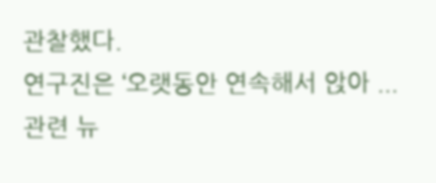관찰했다.
연구진은 ‘오랫동안 연속해서 앉아 ...
관련 뉴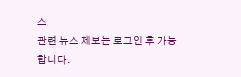스
관련 뉴스 제보는 로그인 후 가능합니다.